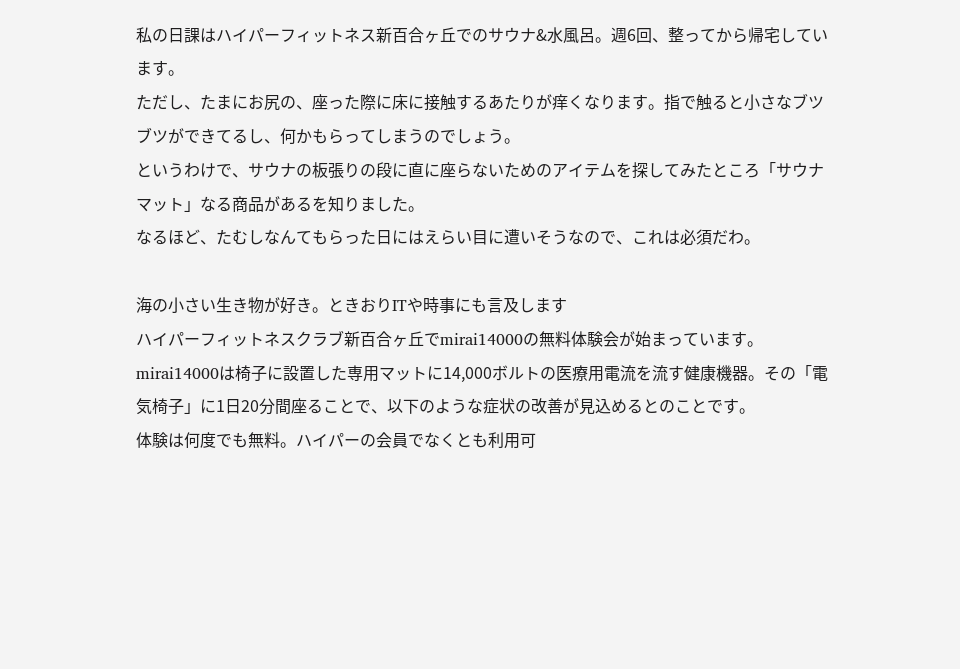私の日課はハイパーフィットネス新百合ヶ丘でのサウナ&水風呂。週6回、整ってから帰宅しています。
ただし、たまにお尻の、座った際に床に接触するあたりが痒くなります。指で触ると小さなブツブツができてるし、何かもらってしまうのでしょう。
というわけで、サウナの板張りの段に直に座らないためのアイテムを探してみたところ「サウナマット」なる商品があるを知りました。
なるほど、たむしなんてもらった日にはえらい目に遭いそうなので、これは必須だわ。

海の小さい生き物が好き。ときおりITや時事にも言及します
ハイパーフィットネスクラブ新百合ヶ丘でmirai14000の無料体験会が始まっています。
mirai14000は椅子に設置した専用マットに14,000ボルトの医療用電流を流す健康機器。その「電気椅子」に1日20分間座ることで、以下のような症状の改善が見込めるとのことです。
体験は何度でも無料。ハイパーの会員でなくとも利用可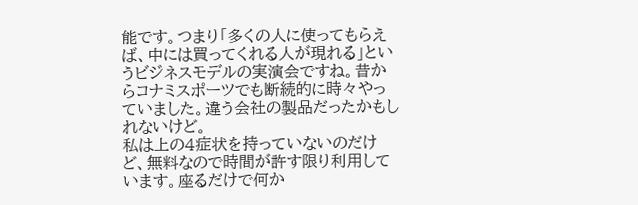能です。つまり「多くの人に使ってもらえば、中には買ってくれる人が現れる」というビジネスモデルの実演会ですね。昔からコナミスポーツでも断続的に時々やっていました。違う会社の製品だったかもしれないけど。
私は上の4症状を持っていないのだけど、無料なので時間が許す限り利用しています。座るだけで何か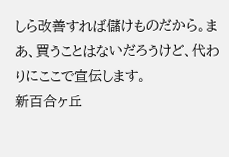しら改善すれば儲けものだから。まあ、買うことはないだろうけど、代わりにここで宣伝します。
新百合ヶ丘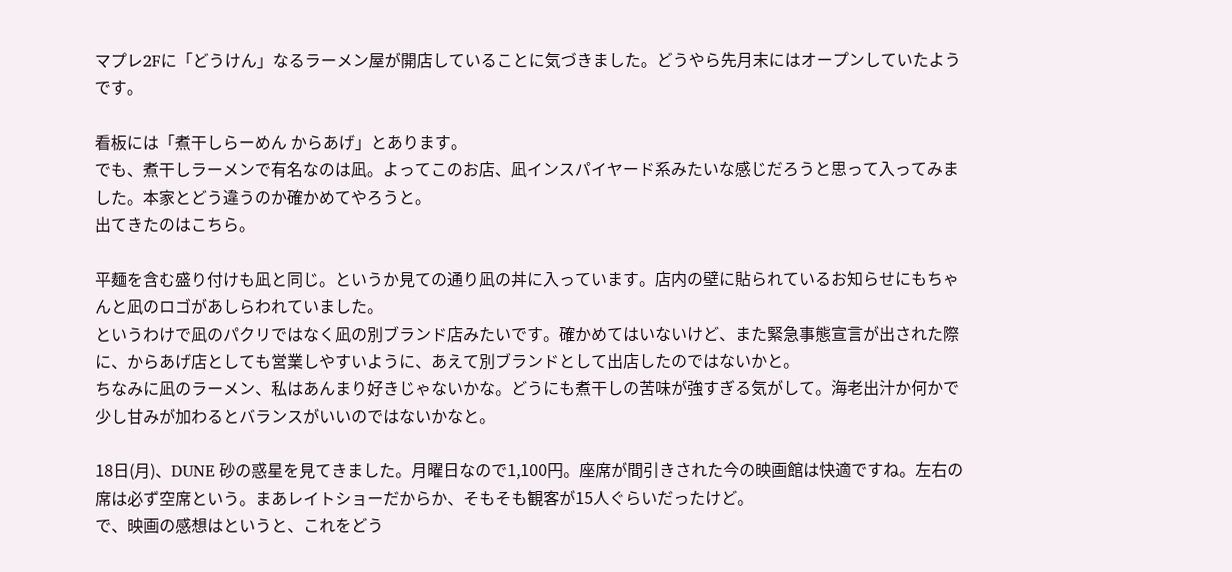マプレ2Fに「どうけん」なるラーメン屋が開店していることに気づきました。どうやら先月末にはオープンしていたようです。

看板には「煮干しらーめん からあげ」とあります。
でも、煮干しラーメンで有名なのは凪。よってこのお店、凪インスパイヤード系みたいな感じだろうと思って入ってみました。本家とどう違うのか確かめてやろうと。
出てきたのはこちら。

平麺を含む盛り付けも凪と同じ。というか見ての通り凪の丼に入っています。店内の壁に貼られているお知らせにもちゃんと凪のロゴがあしらわれていました。
というわけで凪のパクリではなく凪の別ブランド店みたいです。確かめてはいないけど、また緊急事態宣言が出された際に、からあげ店としても営業しやすいように、あえて別ブランドとして出店したのではないかと。
ちなみに凪のラーメン、私はあんまり好きじゃないかな。どうにも煮干しの苦味が強すぎる気がして。海老出汁か何かで少し甘みが加わるとバランスがいいのではないかなと。

18日(月)、DUNE 砂の惑星を見てきました。月曜日なので1,100円。座席が間引きされた今の映画館は快適ですね。左右の席は必ず空席という。まあレイトショーだからか、そもそも観客が15人ぐらいだったけど。
で、映画の感想はというと、これをどう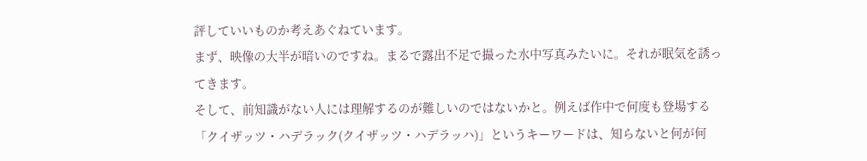評していいものか考えあぐねています。
まず、映像の大半が暗いのですね。まるで露出不足で撮った水中写真みたいに。それが眠気を誘ってきます。
そして、前知識がない人には理解するのが難しいのではないかと。例えば作中で何度も登場する「クイザッツ・ハデラック(クイザッツ・ハデラッハ)」というキーワードは、知らないと何が何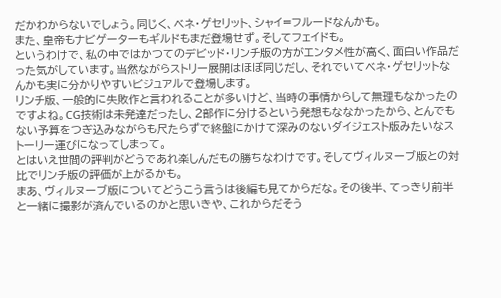だかわからないでしょう。同じく、ベネ・ゲセリット、シャイ=フルードなんかも。
また、皇帝もナビゲーターもギルドもまだ登場せず。そしてフェイドも。
というわけで、私の中ではかつてのデビッド・リンチ版の方がエンタメ性が高く、面白い作品だった気がしています。当然ながらストリー展開はほぼ同じだし、それでいてベネ・ゲセリットなんかも実に分かりやすいビジュアルで登場します。
リンチ版、一般的に失敗作と言われることが多いけど、当時の事情からして無理もなかったのですよね。CG技術は未発達だったし、2部作に分けるという発想もななかったから、とんでもない予算をつぎ込みながらも尺たらずで終盤にかけて深みのないダイジェスト版みたいなストーリー運びになってしまって。
とはいえ世間の評判がどうであれ楽しんだもの勝ちなわけです。そしてヴィルヌーブ版との対比でリンチ版の評価が上がるかも。
まあ、ヴィルヌーブ版についてどうこう言うは後編も見てからだな。その後半、てっきり前半と一緒に撮影が済んでいるのかと思いきや、これからだそう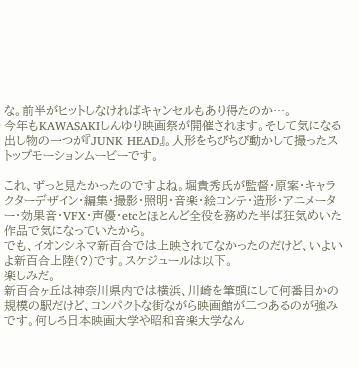な。前半がヒットしなければキャンセルもあり得たのか…。
今年もKAWASAKIしんゆり映画祭が開催されます。そして気になる出し物の一つが『JUNK HEAD』。人形をちびちび動かして撮ったストップモーションムービーです。

これ、ずっと見たかったのですよね。堀貴秀氏が監督・原案・キャラクターデザイン・編集・撮影・照明・音楽・絵コンテ・造形・アニメーター・効果音・VFX・声優・etcとほとんど全役を務めた半ば狂気めいた作品で気になっていたから。
でも、イオンシネマ新百合では上映されてなかったのだけど、いよいよ新百合上陸(?)です。スケジュールは以下。
楽しみだ。
新百合ヶ丘は神奈川県内では横浜、川崎を筆頭にして何番目かの規模の駅だけど、コンパクトな街ながら映画館が二つあるのが強みです。何しろ日本映画大学や昭和音楽大学なん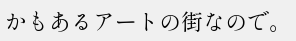かもあるアートの街なので。